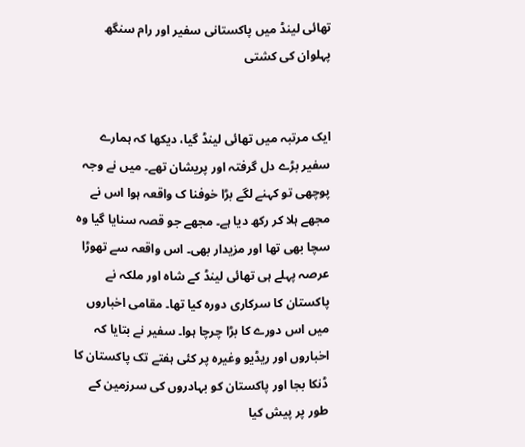تھائی لینڈ میں پاکستانی سفیر اور رام سنگھ پہلوان کی کشتی


ایک مرتبہ میں تھائی لینڈ گیا، دیکھا کہ ہمارے سفیر بڑے دل گرفتہ اور پریشان تھے۔ میں نے وجہ پوچھی تو کہنے لگے بڑا خوفنا ک واقعہ ہوا اس نے مجھے ہلا کر رکھ دیا ہے۔ مجھے جو قصہ سنایا گیا وہ سچا بھی تھا اور مزیدار بھی۔ اس واقعہ سے تھوڑا عرصہ پہلے ہی تھائی لینڈ کے شاہ اور ملکہ نے پاکستان کا سرکاری دورہ کیا تھا۔ مقامی اخباروں میں اس دورے کا بڑا چرچا ہوا۔ سفیر نے بتایا کہ اخباروں اور ریڈیو وغیرہ پر کئی ہفتے تک پاکستان کا ڈنکا بجا اور پاکستان کو بہادروں کی سرزمین کے طور پر پیش کیا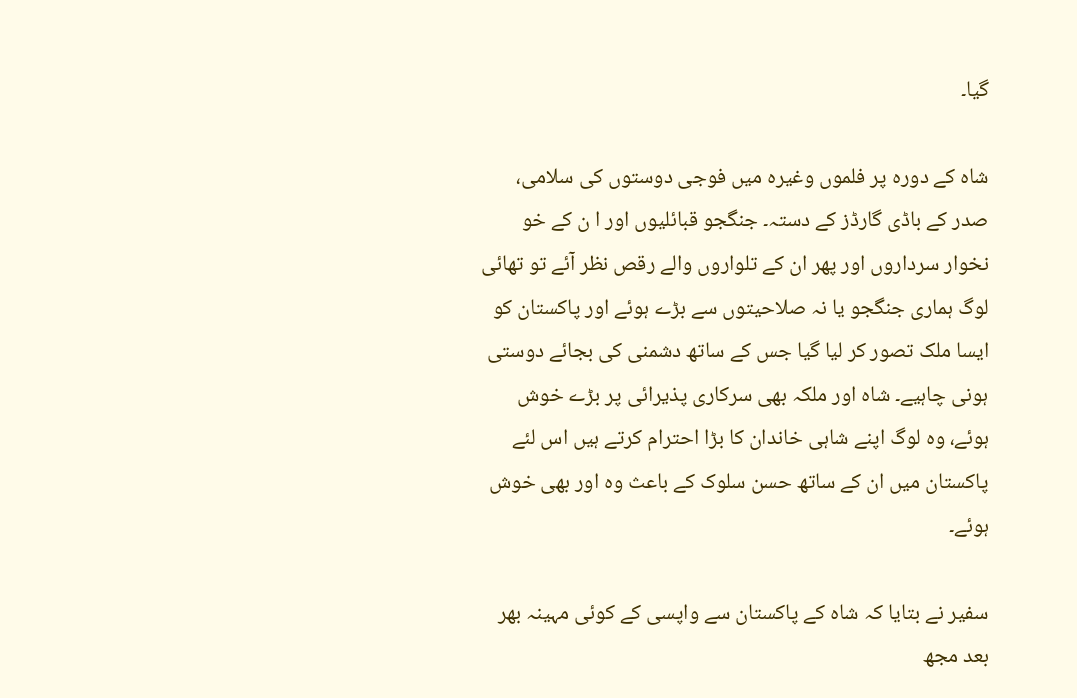گیا۔

شاہ کے دورہ پر فلموں وغیرہ میں فوجی دوستوں کی سلامی، صدر کے باڈی گارڈز کے دستہ۔ جنگجو قبائلیوں اور ا ن کے خو نخوار سرداروں اور پھر ان کے تلواروں والے رقص نظر آئے تو تھائی لوگ ہماری جنگجو یا نہ صلاحیتوں سے بڑے ہوئے اور پاکستان کو ایسا ملک تصور کر لیا گیا جس کے ساتھ دشمنی کی بجائے دوستی ہونی چاہیے۔ شاہ اور ملکہ بھی سرکاری پذیرائی پر بڑے خوش ہوئے، وہ لوگ اپنے شاہی خاندان کا بڑا احترام کرتے ہیں اس لئے پاکستان میں ان کے ساتھ حسن سلوک کے باعث وہ اور بھی خوش ہوئے۔

سفیر نے بتایا کہ شاہ کے پاکستان سے واپسی کے کوئی مہینہ بھر بعد مجھ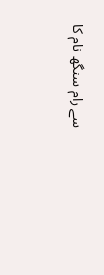سے رام سنگھ نام کا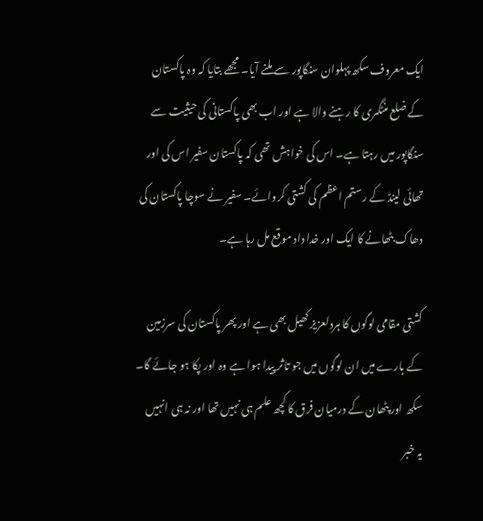ایک معروف سکھ پہلوان سنگاپور سے ملنے آیا۔ مجھے بتایا کہ وہ پاکستان کے ضلع منٹگمری کا رہنے والا ہے اور اب بھی پاکستانی کی حیثیت سے سنگاپور میں رہتا ہے۔ اس کی خواہش تھی کہ پاکستان سفیر اس کی اور تھائی لینڈ کے رستم اعظم کی کشتی کروائے۔ سفیر نے سوچا پاکستان کی دھاک بٹھانے کا ایک اور خدا داد موقع مل رہا ہے۔

کشتی مقامی لوگوں کا ہردلعزیز کھیل بھی ہے اور پھر پاکستان کی سرزمین کے بارے میں ان لوگوں میں جو تاثر پیدا ہوا ہے وہ اور پکا ہو جائے گا۔ سکھ اور پٹھان کے درمیان فرق کا کچھ علم ہی نہیں تھا اور نہ ہی انہیں یہ خبر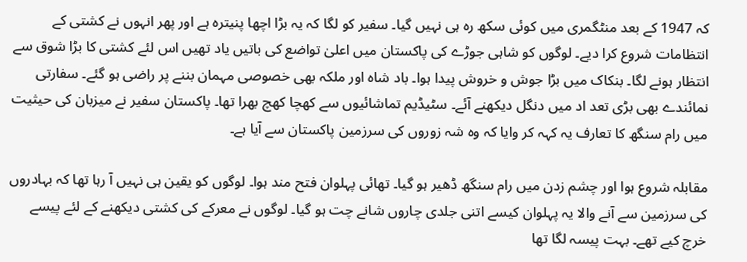کہ 1947 کے بعد منٹگمری میں کوئی سکھ رہ ہی نہیں گیا۔ سفیر کو لگا کہ یہ بڑا اچھا پنیترہ ہے اور پھر انہوں نے کشتی کے انتظامات شروع کرا دیے۔ لوگوں کو شاہی جوڑے کی پاکستان میں اعلیٰ تواضع کی باتیں یاد تھیں اس لئے کشتی کا بڑا شوق سے انتظار ہونے لگا۔ بنکاک میں بڑا جوش و خروش پیدا ہوا۔ باد شاہ اور ملکہ بھی خصوصی مہمان بننے پر راضی ہو گئے۔ سفارتی نمائندے بھی بڑی تعد اد میں دنگل دیکھنے آئے۔ سٹیڈیم تماشائیوں سے کھچا کھچ بھرا تھا۔ پاکستان سفیر نے میزبان کی حیثیت میں رام سنگھ کا تعارف یہ کہہ کر وایا کہ وہ شہ زوروں کی سرزمین پاکستان سے آیا ہے۔

مقابلہ شروع ہوا اور چشم زدن میں رام سنگھ ڈھیر ہو گیا۔ تھائی پہلوان فتح مند ہوا۔ لوگوں کو یقین ہی نہیں آ رہا تھا کہ بہادروں کی سرزمین سے آنے والا یہ پہلوان کیسے اتنی جلدی چاروں شانے چت ہو گیا۔ لوگوں نے معرکے کی کشتی دیکھنے کے لئے پیسے خرچ کیے تھے۔ بہت پیسہ لگا تھا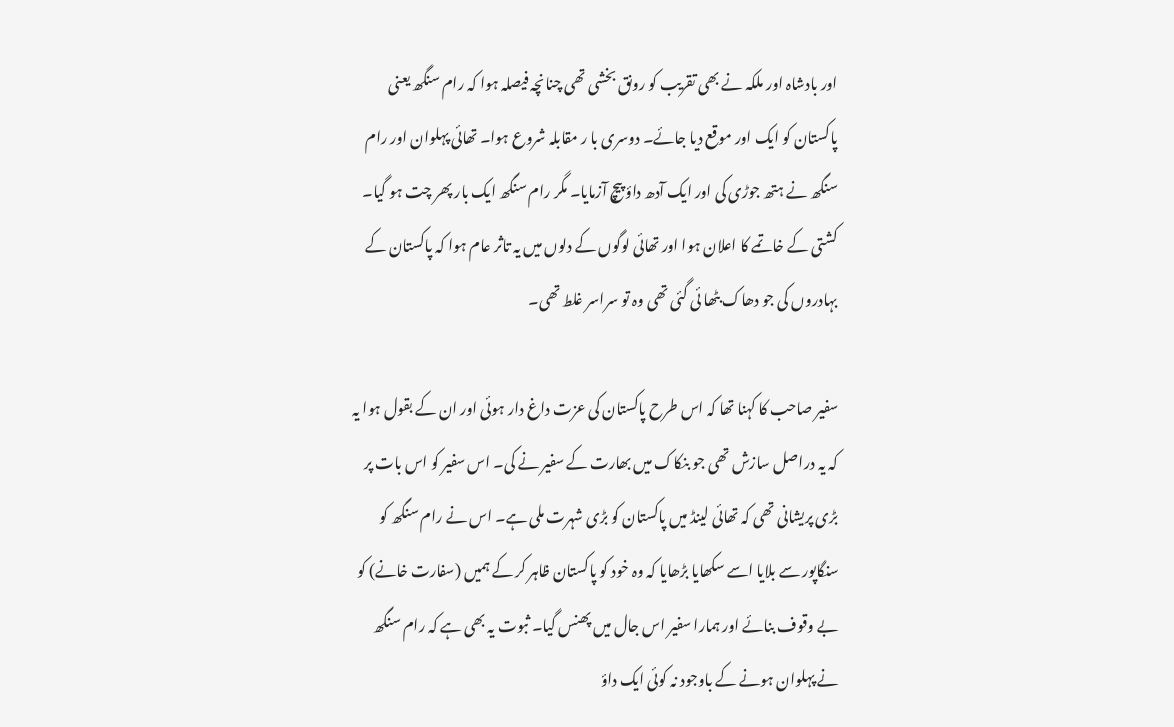اور بادشاہ اور ملکہ نے بھی تقریب کو رونق بخشی تھی چنانچہ فیصلہ ہوا کہ رام سنگھ یعنی پاکستان کو ایک اور موقع دیا جائے۔ دوسری با ر مقابلہ شروع ہوا۔ تھائی پہلوان اور رام سنگھ نے ہتھ جوڑی کی اور ایک آدھ داؤ پیچ آزمایا۔ مگر رام سنگھ ایک بار پھر چت ہو گیا۔ کشتی کے خاتمے کا اعلان ہوا اور تھائی لوگوں کے دلوں میں یہ تاثر عام ہوا کہ پاکستان کے بہادروں کی جو دھاک بٹھا ئی گئی تھی وہ تو سراسر غلط تھی۔

سفیر صاحب کا کہنا تھا کہ اس طرح پاکستان کی عزت داغ دار ہوئی اور ان کے بقول ہوا یہ کہ یہ دراصل سازش تھی جو بنکاک میں بھارت کے سفیر نے کی۔ اس سفیر کو اس بات پر بڑی پریشانی تھی کہ تھائی لینڈ میں پاکستان کو بڑی شہرت ملی ہے۔ اس نے رام سنگھ کو سنگاپور سے بلایا اسے سکھایا بڑھایا کہ وہ خود کو پاکستان ظاہر کر کے ہمیں (سفارت خانے) کو بے وقوف بنائے اور ہمارا سفیر اس جال میں پھنس گیا۔ ثبوت یہ بھی ہے کہ رام سنگھ نے پہلوان ہونے کے باوجود نہ کوئی ایک داؤ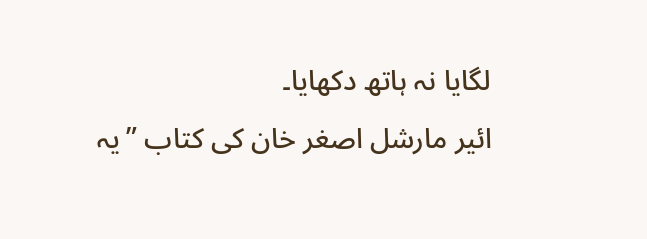لگایا نہ ہاتھ دکھایا۔
ائیر مارشل اصغر خان کی کتاب ”یہ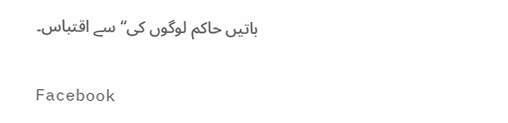باتیں حاکم لوگوں کی“ سے اقتباس۔


Facebook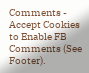Comments - Accept Cookies to Enable FB Comments (See Footer).